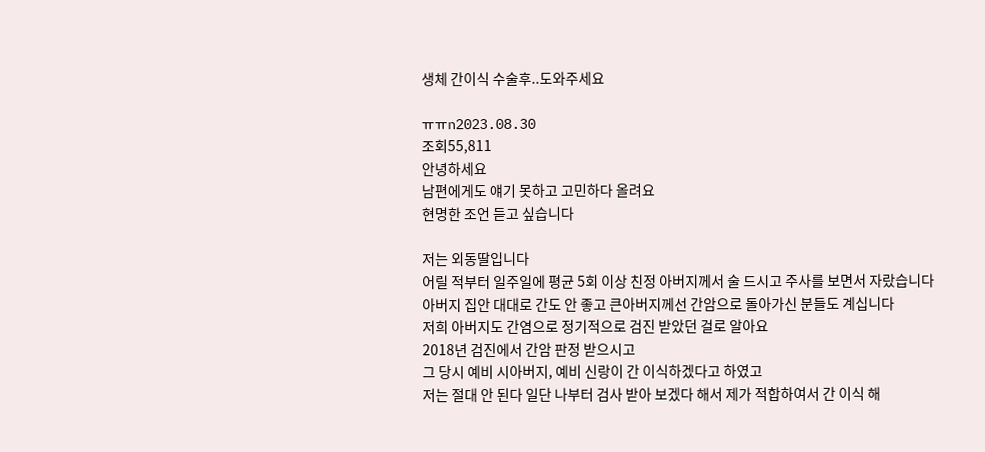생체 간이식 수술후..도와주세요

ㅠㅠn2023.08.30
조회55,811
안녕하세요
남편에게도 얘기 못하고 고민하다 올려요
현명한 조언 듣고 싶습니다

저는 외동딸입니다
어릴 적부터 일주일에 평균 5회 이상 친정 아버지께서 술 드시고 주사를 보면서 자랐습니다
아버지 집안 대대로 간도 안 좋고 큰아버지께선 간암으로 돌아가신 분들도 계십니다
저희 아버지도 간염으로 정기적으로 검진 받았던 걸로 알아요
2018년 검진에서 간암 판정 받으시고
그 당시 예비 시아버지, 예비 신랑이 간 이식하겠다고 하였고
저는 절대 안 된다 일단 나부터 검사 받아 보겠다 해서 제가 적합하여서 간 이식 해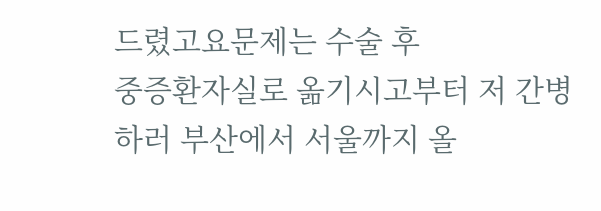드렸고요문제는 수술 후
중증환자실로 옮기시고부터 저 간병하러 부산에서 서울까지 올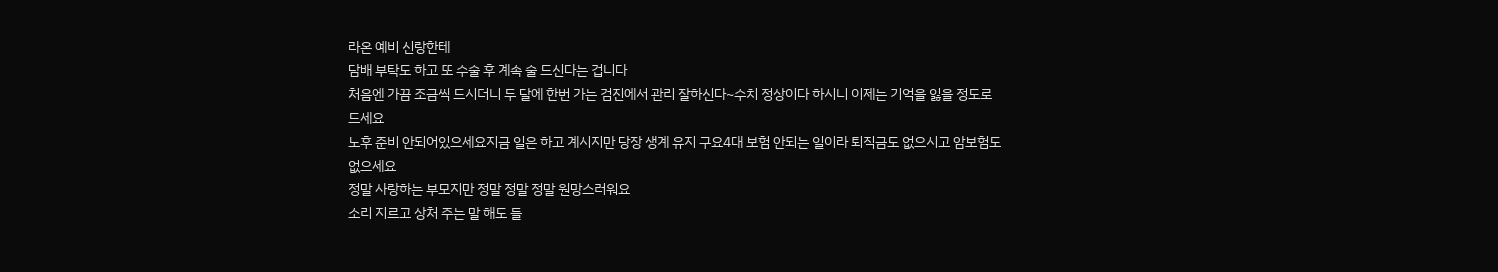라온 예비 신랑한테
담배 부탁도 하고 또 수술 후 계속 술 드신다는 겁니다
처음엔 가끔 조금씩 드시더니 두 달에 한번 가는 검진에서 관리 잘하신다~수치 정상이다 하시니 이제는 기억을 잃을 정도로 드세요
노후 준비 안되어있으세요지금 일은 하고 계시지만 당장 생계 유지 구요4대 보험 안되는 일이라 퇴직금도 없으시고 암보험도 없으세요
정말 사랑하는 부모지만 정말 정말 정말 원망스러워요
소리 지르고 상처 주는 말 해도 들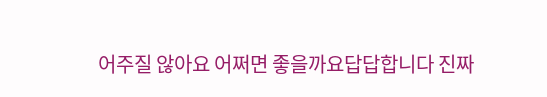어주질 않아요 어쩌면 좋을까요답답합니다 진짜